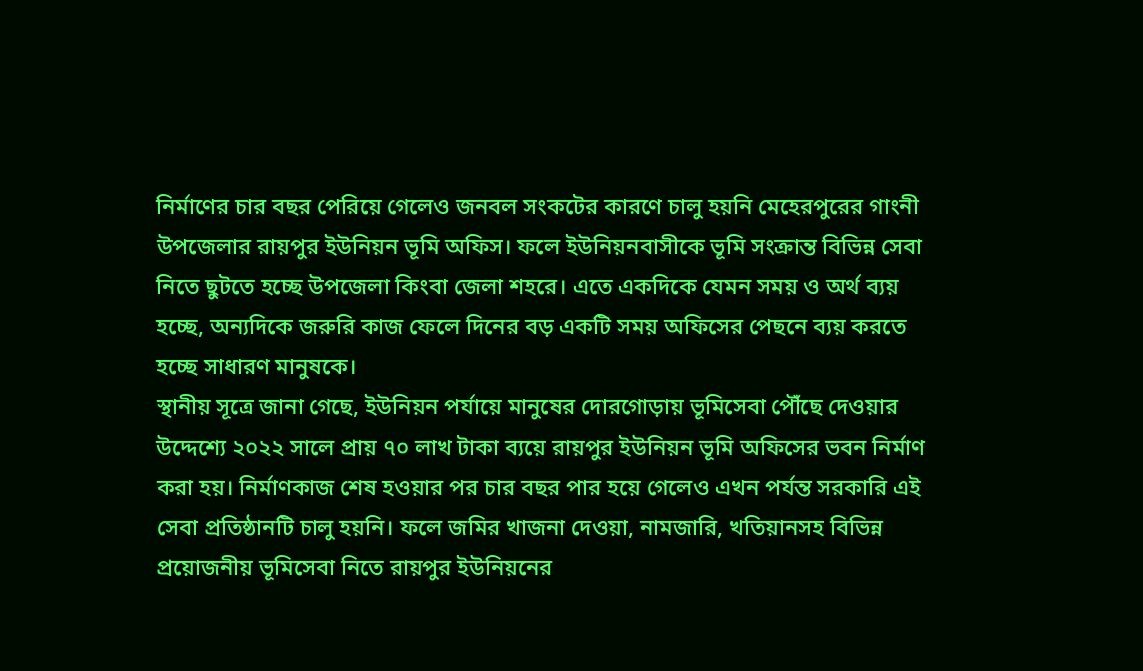নির্মাণের চার বছর পেরিয়ে গেলেও জনবল সংকটের কারণে চালু হয়নি মেহেরপুরের গাংনী উপজেলার রায়পুর ইউনিয়ন ভূমি অফিস। ফলে ইউনিয়নবাসীকে ভূমি সংক্রান্ত বিভিন্ন সেবা নিতে ছুটতে হচ্ছে উপজেলা কিংবা জেলা শহরে। এতে একদিকে যেমন সময় ও অর্থ ব্যয় হচ্ছে, অন্যদিকে জরুরি কাজ ফেলে দিনের বড় একটি সময় অফিসের পেছনে ব্যয় করতে হচ্ছে সাধারণ মানুষকে।
স্থানীয় সূত্রে জানা গেছে, ইউনিয়ন পর্যায়ে মানুষের দোরগোড়ায় ভূমিসেবা পৌঁছে দেওয়ার উদ্দেশ্যে ২০২২ সালে প্রায় ৭০ লাখ টাকা ব্যয়ে রায়পুর ইউনিয়ন ভূমি অফিসের ভবন নির্মাণ করা হয়। নির্মাণকাজ শেষ হওয়ার পর চার বছর পার হয়ে গেলেও এখন পর্যন্ত সরকারি এই সেবা প্রতিষ্ঠানটি চালু হয়নি। ফলে জমির খাজনা দেওয়া, নামজারি, খতিয়ানসহ বিভিন্ন প্রয়োজনীয় ভূমিসেবা নিতে রায়পুর ইউনিয়নের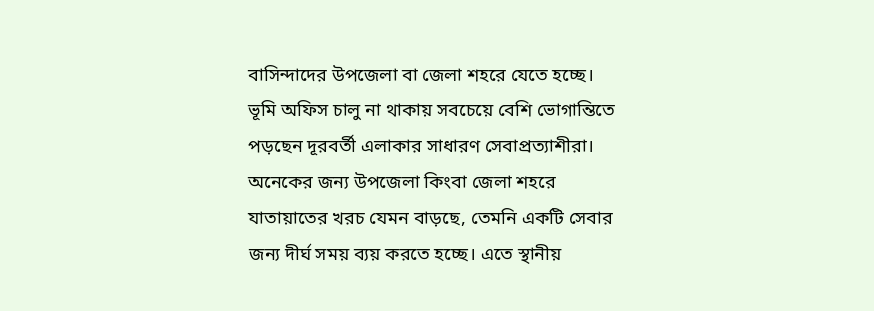বাসিন্দাদের উপজেলা বা জেলা শহরে যেতে হচ্ছে।
ভূমি অফিস চালু না থাকায় সবচেয়ে বেশি ভোগান্তিতে পড়ছেন দূরবর্তী এলাকার সাধারণ সেবাপ্রত্যাশীরা। অনেকের জন্য উপজেলা কিংবা জেলা শহরে যাতায়াতের খরচ যেমন বাড়ছে, তেমনি একটি সেবার জন্য দীর্ঘ সময় ব্যয় করতে হচ্ছে। এতে স্থানীয়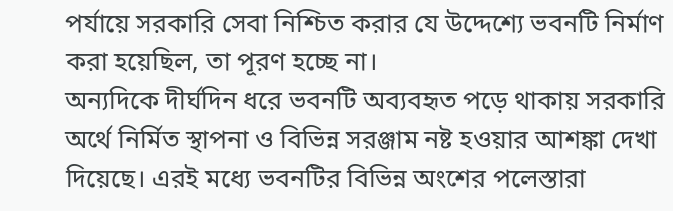পর্যায়ে সরকারি সেবা নিশ্চিত করার যে উদ্দেশ্যে ভবনটি নির্মাণ করা হয়েছিল, তা পূরণ হচ্ছে না।
অন্যদিকে দীর্ঘদিন ধরে ভবনটি অব্যবহৃত পড়ে থাকায় সরকারি অর্থে নির্মিত স্থাপনা ও বিভিন্ন সরঞ্জাম নষ্ট হওয়ার আশঙ্কা দেখা দিয়েছে। এরই মধ্যে ভবনটির বিভিন্ন অংশের পলেস্তারা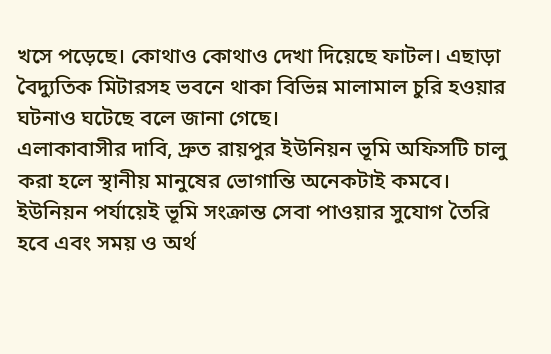খসে পড়েছে। কোথাও কোথাও দেখা দিয়েছে ফাটল। এছাড়া বৈদ্যুতিক মিটারসহ ভবনে থাকা বিভিন্ন মালামাল চুরি হওয়ার ঘটনাও ঘটেছে বলে জানা গেছে।
এলাকাবাসীর দাবি, দ্রুত রায়পুর ইউনিয়ন ভূমি অফিসটি চালু করা হলে স্থানীয় মানুষের ভোগান্তি অনেকটাই কমবে। ইউনিয়ন পর্যায়েই ভূমি সংক্রান্ত সেবা পাওয়ার সুযোগ তৈরি হবে এবং সময় ও অর্থ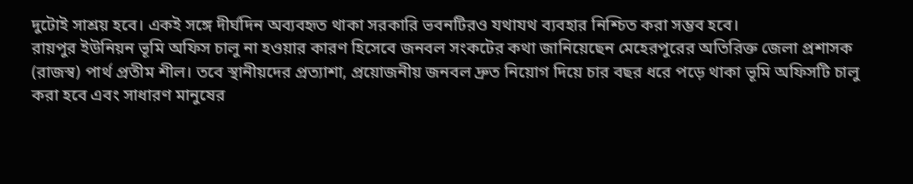দুটোই সাশ্রয় হবে। একই সঙ্গে দীর্ঘদিন অব্যবহৃত থাকা সরকারি ভবনটিরও যথাযথ ব্যবহার নিশ্চিত করা সম্ভব হবে।
রায়পুর ইউনিয়ন ভূমি অফিস চালু না হওয়ার কারণ হিসেবে জনবল সংকটের কথা জানিয়েছেন মেহেরপুরের অতিরিক্ত জেলা প্রশাসক (রাজস্ব) পার্থ প্রতীম শীল। তবে স্থানীয়দের প্রত্যাশা, প্রয়োজনীয় জনবল দ্রুত নিয়োগ দিয়ে চার বছর ধরে পড়ে থাকা ভূমি অফিসটি চালু করা হবে এবং সাধারণ মানুষের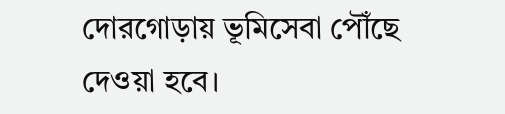দোরগোড়ায় ভূমিসেবা পৌঁছে দেওয়া হবে।